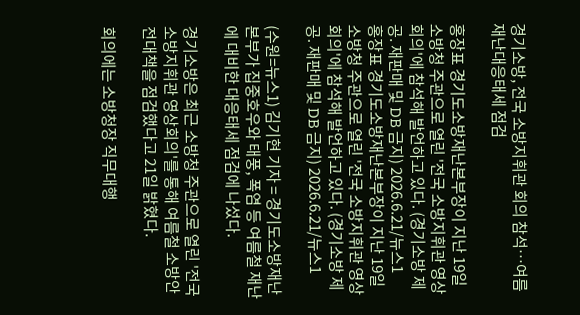경기소방, 전국 소방지휘관 회의 참석…여름 재난대응태세 점검

홍장표 경기도소방재난본부장이 지난 19일 소방청 주관으로 열린 '전국 소방지휘관 영상회의'에 참석해 발언하고 있다. (경기소방 제공. 재판매 및 DB 금지) 2026.6.21/뉴스1
홍장표 경기도소방재난본부장이 지난 19일 소방청 주관으로 열린 '전국 소방지휘관 영상회의'에 참석해 발언하고 있다. (경기소방 제공. 재판매 및 DB 금지) 2026.6.21/뉴스1

(수원=뉴스1) 김기현 기자 = 경기도소방재난본부가 집중호우와 태풍, 폭염 등 여름철 재난에 대비한 대응태세 점검에 나섰다.

경기소방은 최근 소방청 주관으로 열린 '전국 소방지휘관 영상회의'를 통해 여름철 소방안전대책을 점검했다고 21일 밝혔다.

회의에는 소방청장 직무대행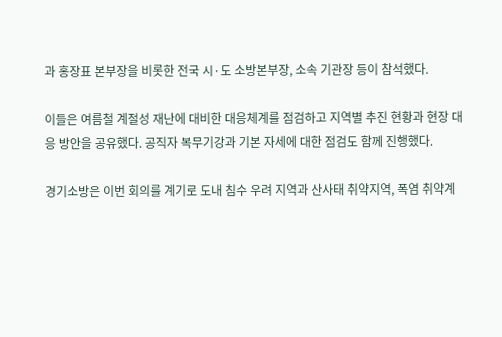과 홍장표 본부장을 비롯한 전국 시·도 소방본부장, 소속 기관장 등이 참석했다.

이들은 여름철 계절성 재난에 대비한 대응체계를 점검하고 지역별 추진 현황과 현장 대응 방안을 공유했다. 공직자 복무기강과 기본 자세에 대한 점검도 함께 진행했다.

경기소방은 이번 회의를 계기로 도내 침수 우려 지역과 산사태 취약지역, 폭염 취약계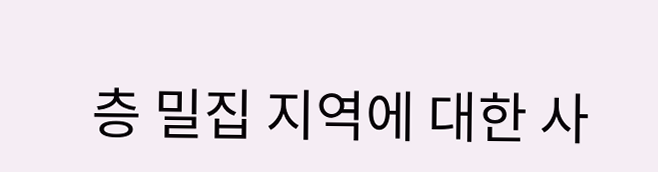층 밀집 지역에 대한 사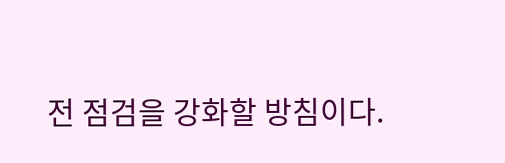전 점검을 강화할 방침이다.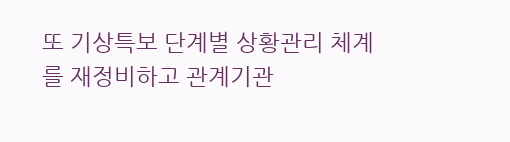또 기상특보 단계별 상황관리 체계를 재정비하고 관계기관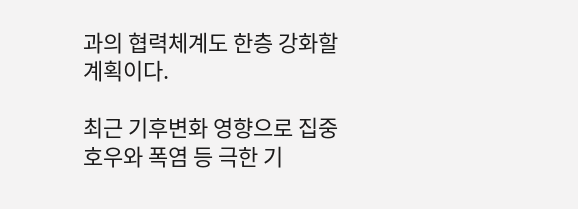과의 협력체계도 한층 강화할 계획이다.

최근 기후변화 영향으로 집중호우와 폭염 등 극한 기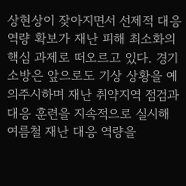상현상이 잦아지면서 선제적 대응 역량 확보가 재난 피해 최소화의 핵심 과제로 떠오르고 있다. 경기소방은 앞으로도 기상 상황을 예의주시하며 재난 취약지역 점검과 대응 훈련을 지속적으로 실시해 여름철 재난 대응 역량을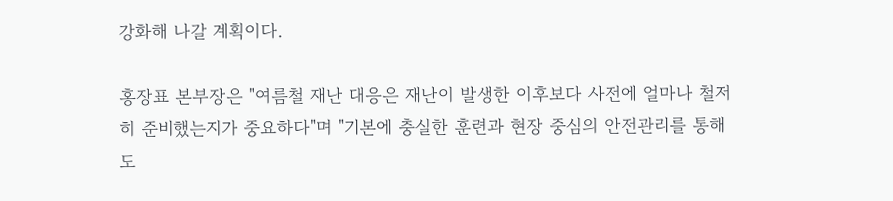강화해 나갈 계획이다.

홍장표 본부장은 "여름철 재난 대응은 재난이 발생한 이후보다 사전에 얼마나 철저히 준비했는지가 중요하다"며 "기본에 충실한 훈련과 현장 중심의 안전관리를 통해 도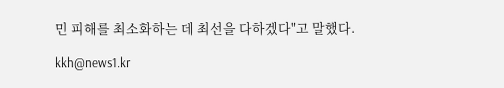민 피해를 최소화하는 데 최선을 다하겠다"고 말했다.

kkh@news1.kr